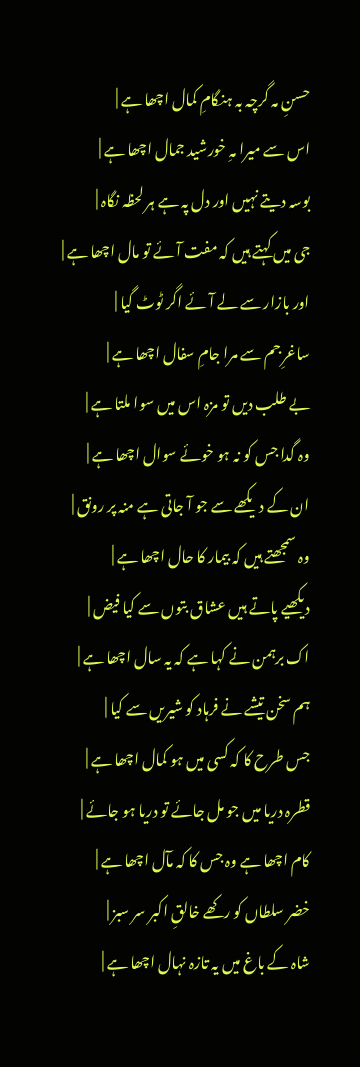حسنِ مہ گرچہ بہ ہنگامِ کمال اچھا ہے |
اس سے میرا مہِ خورشید جمال اچھا ہے |
بوسہ دیتے نہیں اور دل پہ ہے ہر لحظہ نگاہ |
جی میں کہتے ہیں کہ مفت آئے تو مال اچھا ہے |
اور بازار سے لے آئے اگر ٹوٹ گیا |
ساغرِ جم سے مرا جامِ سفال اچھا ہے |
بے طلب دیں تو مزہ اس میں سوا ملتا ہے |
وہ گدا جس کو نہ ہو خوئے سوال اچھا ہے |
ان کے دیکھے سے جو آ جاتی ہے منہ پر رونق |
وہ سمجھتے ہیں کہ بیمار کا حال اچھا ہے |
دیکھیے پاتے ہیں عشاق بتوں سے کیا فیض |
اک برہمن نے کہا ہے کہ یہ سال اچھا ہے |
ہم سخن تیشے نے فرہاد کو شیریں سے کیا |
جس طرح کا کہ کسی میں ہو کمال اچھا ہے |
قطرہ دریا میں جو مل جائے تو دریا ہو جائے |
کام اچھا ہے وہ جس کا کہ مآل اچھا ہے |
خضر سلطاں کو رکھے خالقِ اکبر سر سبز |
شاہ کے باغ میں یہ تازہ نہال اچھا ہے |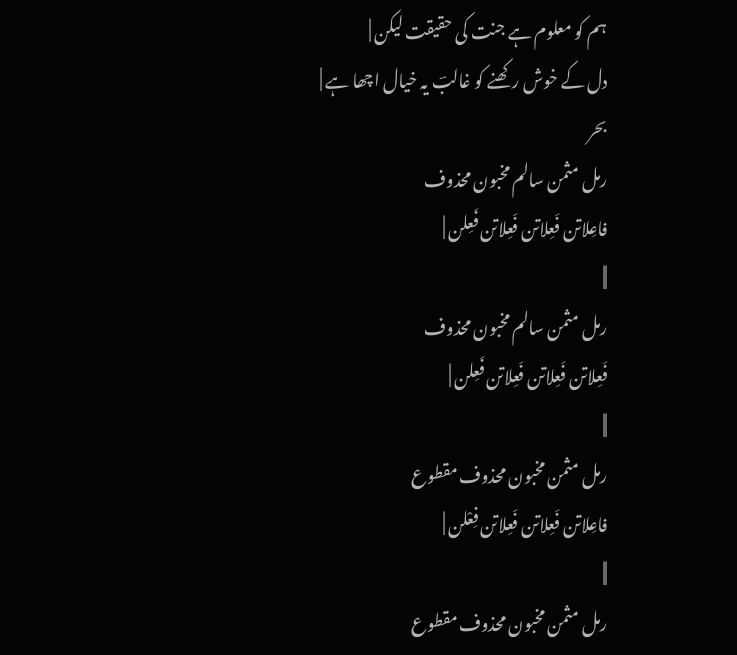ہم کو معلوم ہے جنت کی حقیقت لیکن |
دل کے خوش رکھنے کو غالبؔ یہ خیال اچھا ہے |
بحر
رمل مثمن سالم مخبون محذوف
فاعِلاتن فَعِلاتن فَعِلاتن فَعِلن |
||
رمل مثمن سالم مخبون محذوف
فَعِلاتن فَعِلاتن فَعِلاتن فَعِلن |
||
رمل مثمن مخبون محذوف مقطوع
فاعِلاتن فَعِلاتن فَعِلاتن فِعْلن |
||
رمل مثمن مخبون محذوف مقطوع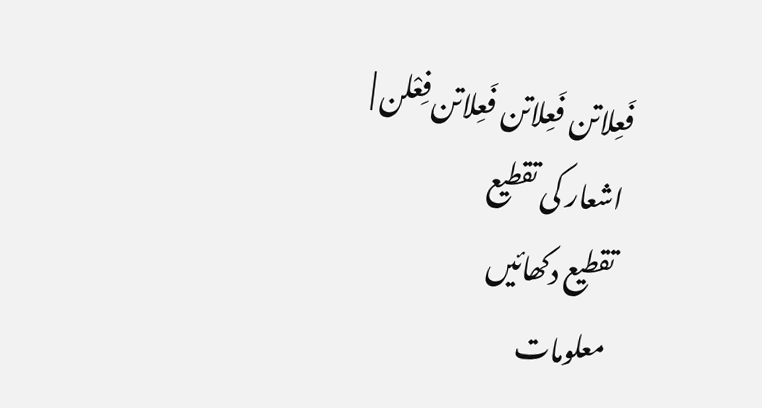فَعِلاتن فَعِلاتن فَعِلاتن فِعْلن |
اشعار کی تقطیع
تقطیع دکھائیں
معلومات